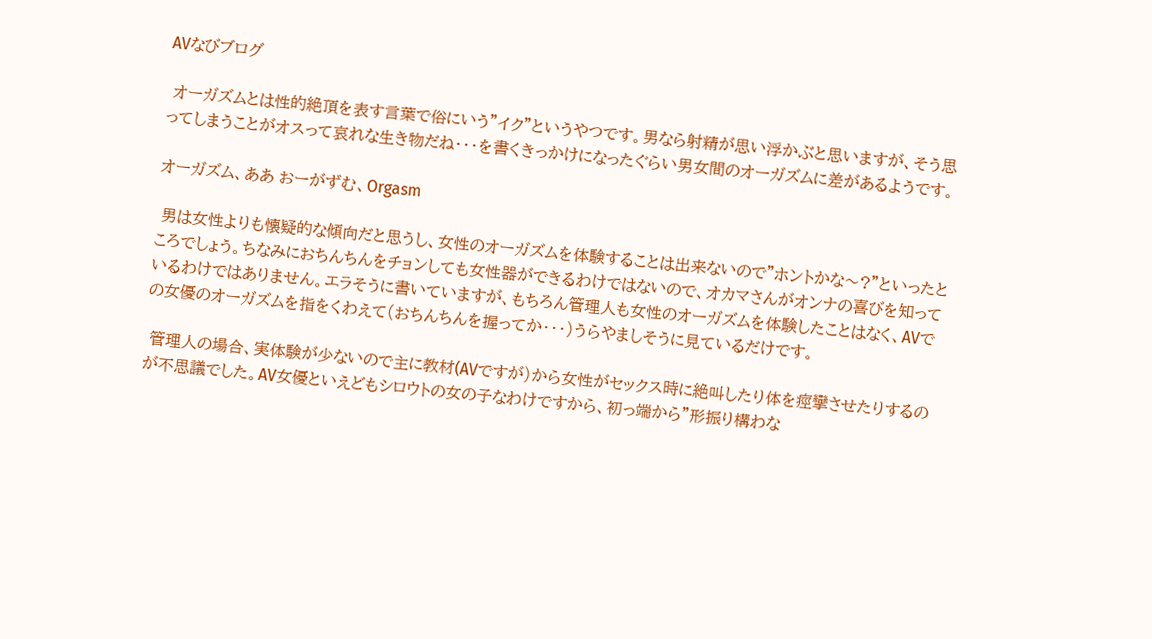AVなびブログ

 オーガズムとは性的絶頂を表す言葉で俗にいう”イク”というやつです。男なら射精が思い浮かぶと思いますが、そう思ってしまうことがオスって哀れな生き物だね・・・を書くきっかけになったぐらい男女間のオーガズムに差があるようです。

オーガズム、ああ おーがずむ、Orgasm

 男は女性よりも懐疑的な傾向だと思うし、女性のオーガズムを体験することは出来ないので”ホントかな〜?”といったところでしょう。ちなみにおちんちんをチョンしても女性器ができるわけではないので、オカマさんがオンナの喜びを知っているわけではありません。エラそうに書いていますが、もちろん管理人も女性のオーガズムを体験したことはなく、AVでの女優のオーガズムを指をくわえて(おちんちんを握ってか・・・)うらやましそうに見ているだけです。

 管理人の場合、実体験が少ないので主に教材(AVですが)から女性がセックス時に絶叫したり体を痙攣させたりするのが不思議でした。AV女優といえどもシロウトの女の子なわけですから、初っ端から”形振り構わな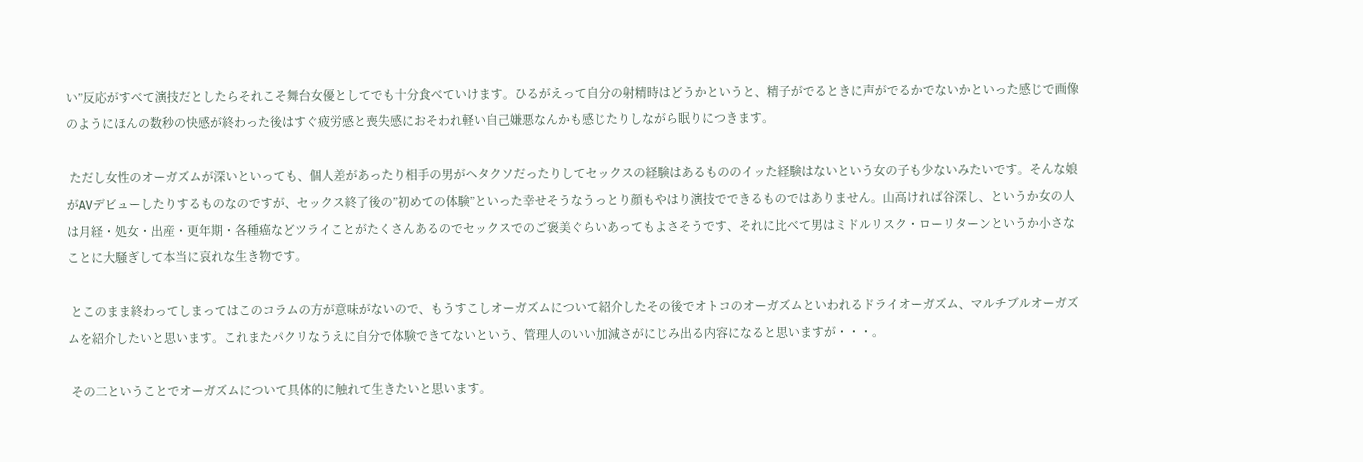い”反応がすべて演技だとしたらそれこそ舞台女優としてでも十分食べていけます。ひるがえって自分の射精時はどうかというと、精子がでるときに声がでるかでないかといった感じで画像のようにほんの数秒の快感が終わった後はすぐ疲労感と喪失感におそわれ軽い自己嫌悪なんかも感じたりしながら眠りにつきます。

 ただし女性のオーガズムが深いといっても、個人差があったり相手の男がヘタクソだったりしてセックスの経験はあるもののイッた経験はないという女の子も少ないみたいです。そんな娘がAVデビューしたりするものなのですが、セックス終了後の”初めての体験”といった幸せそうなうっとり顔もやはり演技でできるものではありません。山高ければ谷深し、というか女の人は月経・処女・出産・更年期・各種癌などツライことがたくさんあるのでセックスでのご褒美ぐらいあってもよさそうです、それに比べて男はミドルリスク・ローリターンというか小さなことに大騒ぎして本当に哀れな生き物です。

 とこのまま終わってしまってはこのコラムの方が意味がないので、もうすこしオーガズムについて紹介したその後でオトコのオーガズムといわれるドライオーガズム、マルチブルオーガズムを紹介したいと思います。これまたパクリなうえに自分で体験できてないという、管理人のいい加減さがにじみ出る内容になると思いますが・・・。

 その二ということでオーガズムについて具体的に触れて生きたいと思います。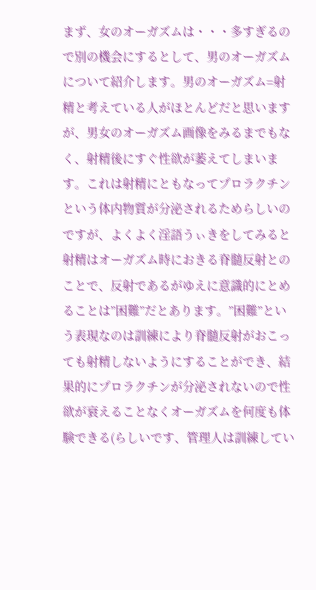まず、女のオーガズムは・・・多すぎるので別の機会にするとして、男のオーガズムについて紹介します。男のオーガズム=射精と考えている人がほとんどだと思いますが、男女のオーガズム画像をみるまでもなく、射精後にすぐ性欲が萎えてしまいます。これは射精にともなってプロラクチンという体内物質が分泌されるためらしいのですが、よくよく淫語うぃきをしてみると射精はオーガズム時におきる脊髄反射とのことで、反射であるがゆえに意識的にとめることは”困難”だとあります。”困難”という表現なのは訓練により脊髄反射がおこっても射精しないようにすることができ、結果的にプロラクチンが分泌されないので性欲が衰えることなくオーガズムを何度も体験できる(らしいです、管理人は訓練してい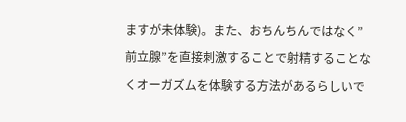ますが未体験)。また、おちんちんではなく”前立腺”を直接刺激することで射精することなくオーガズムを体験する方法があるらしいで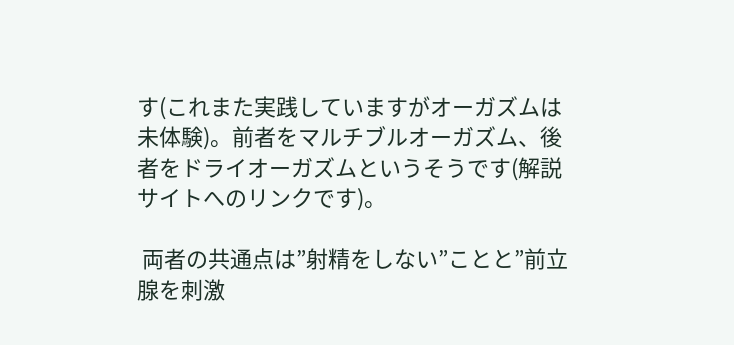す(これまた実践していますがオーガズムは未体験)。前者をマルチブルオーガズム、後者をドライオーガズムというそうです(解説サイトへのリンクです)。

 両者の共通点は”射精をしない”ことと”前立腺を刺激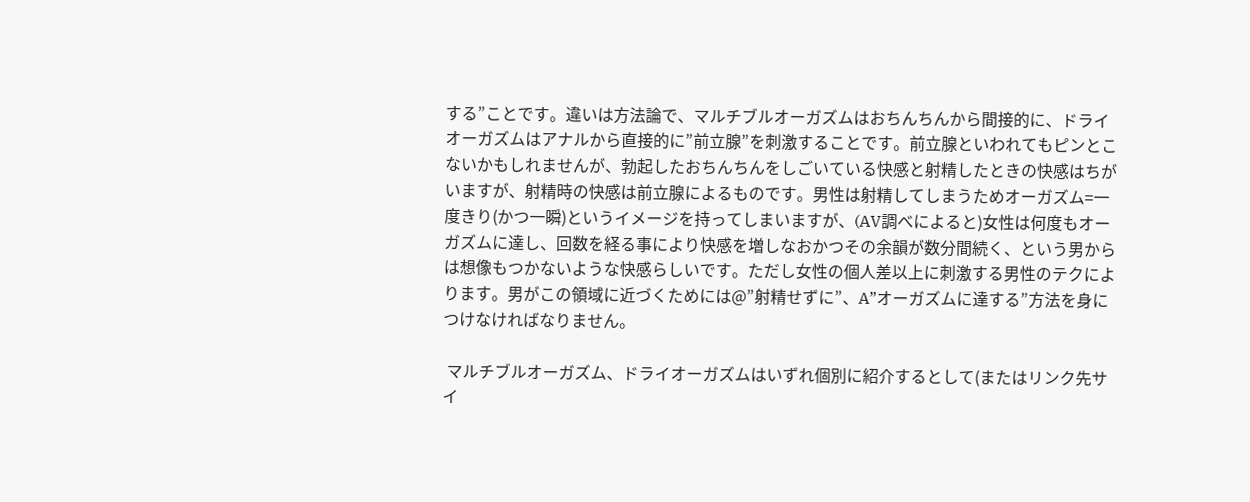する”ことです。違いは方法論で、マルチブルオーガズムはおちんちんから間接的に、ドライオーガズムはアナルから直接的に”前立腺”を刺激することです。前立腺といわれてもピンとこないかもしれませんが、勃起したおちんちんをしごいている快感と射精したときの快感はちがいますが、射精時の快感は前立腺によるものです。男性は射精してしまうためオーガズム=一度きり(かつ一瞬)というイメージを持ってしまいますが、(AV調べによると)女性は何度もオーガズムに達し、回数を経る事により快感を増しなおかつその余韻が数分間続く、という男からは想像もつかないような快感らしいです。ただし女性の個人差以上に刺激する男性のテクによります。男がこの領域に近づくためには@”射精せずに”、A”オーガズムに達する”方法を身につけなければなりません。

 マルチブルオーガズム、ドライオーガズムはいずれ個別に紹介するとして(またはリンク先サイ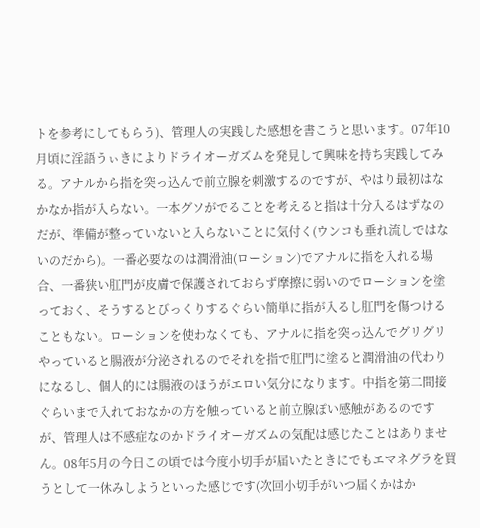トを参考にしてもらう)、管理人の実践した感想を書こうと思います。07年10月頃に淫語うぃきによりドライオーガズムを発見して興味を持ち実践してみる。アナルから指を突っ込んで前立腺を刺激するのですが、やはり最初はなかなか指が入らない。一本グソがでることを考えると指は十分入るはずなのだが、準備が整っていないと入らないことに気付く(ウンコも垂れ流しではないのだから)。一番必要なのは潤滑油(ローション)でアナルに指を入れる場合、一番狭い肛門が皮膚で保護されておらず摩擦に弱いのでローションを塗っておく、そうするとびっくりするぐらい簡単に指が入るし肛門を傷つけることもない。ローションを使わなくても、アナルに指を突っ込んでグリグリやっていると腸液が分泌されるのでそれを指で肛門に塗ると潤滑油の代わりになるし、個人的には腸液のほうがエロい気分になります。中指を第二間接ぐらいまで入れておなかの方を触っていると前立腺ぽい感触があるのですが、管理人は不感症なのかドライオーガズムの気配は感じたことはありません。08年5月の今日この頃では今度小切手が届いたときにでもエマネグラを買うとして一休みしようといった感じです(次回小切手がいつ届くかはか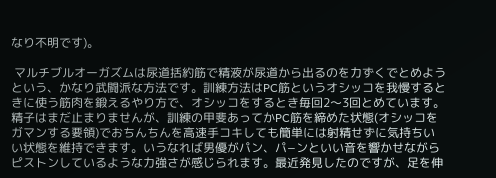なり不明です)。

 マルチブルオーガズムは尿道括約筋で精液が尿道から出るのを力ずくでとめようという、かなり武闘派な方法です。訓練方法はPC筋というオシッコを我慢するときに使う筋肉を鍛えるやり方で、オシッコをするとき毎回2〜3回とめています。精子はまだ止まりませんが、訓練の甲斐あってかPC筋を締めた状態(オシッコをガマンする要領)でおちんちんを高速手コキしても簡単には射精せずに気持ちいい状態を維持できます。いうなれば男優がパン、パ−ンといい音を響かせながらピストンしているような力強さが感じられます。最近発見したのですが、足を伸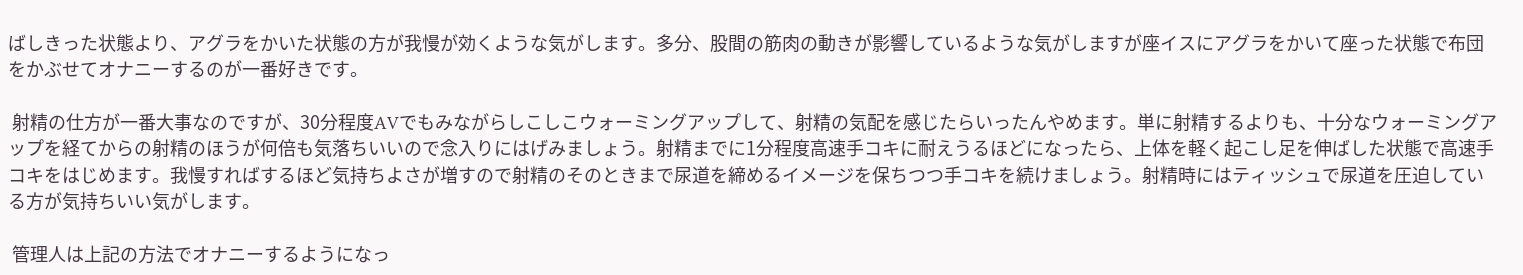ばしきった状態より、アグラをかいた状態の方が我慢が効くような気がします。多分、股間の筋肉の動きが影響しているような気がしますが座イスにアグラをかいて座った状態で布団をかぶせてオナニーするのが一番好きです。

 射精の仕方が一番大事なのですが、30分程度AVでもみながらしこしこウォーミングアップして、射精の気配を感じたらいったんやめます。単に射精するよりも、十分なウォーミングアップを経てからの射精のほうが何倍も気落ちいいので念入りにはげみましょう。射精までに1分程度高速手コキに耐えうるほどになったら、上体を軽く起こし足を伸ばした状態で高速手コキをはじめます。我慢すればするほど気持ちよさが増すので射精のそのときまで尿道を締めるイメージを保ちつつ手コキを続けましょう。射精時にはティッシュで尿道を圧迫している方が気持ちいい気がします。

 管理人は上記の方法でオナニーするようになっ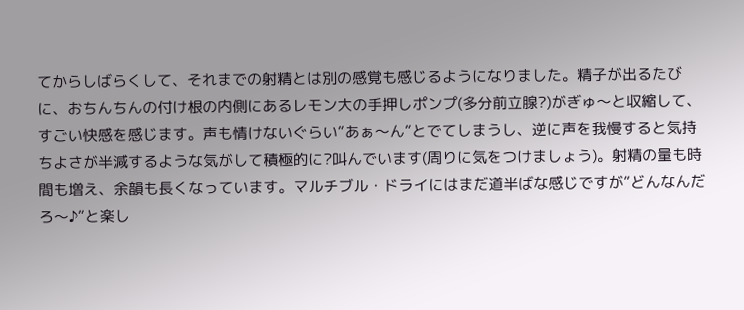てからしばらくして、それまでの射精とは別の感覚も感じるようになりました。精子が出るたびに、おちんちんの付け根の内側にあるレモン大の手押しポンプ(多分前立腺?)がぎゅ〜と収縮して、すごい快感を感じます。声も情けないぐらい”あぁ〜ん”とでてしまうし、逆に声を我慢すると気持ちよさが半減するような気がして積極的に?叫んでいます(周りに気をつけましょう)。射精の量も時間も増え、余韻も長くなっています。マルチブル・ドライにはまだ道半ばな感じですが”どんなんだろ〜♪”と楽し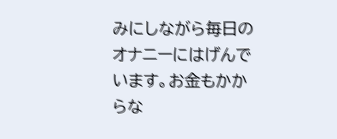みにしながら毎日のオナニーにはげんでいます。お金もかからな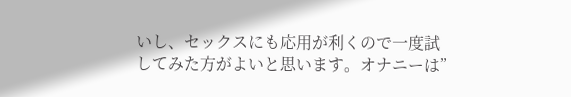いし、セックスにも応用が利くので一度試してみた方がよいと思います。オナニーは”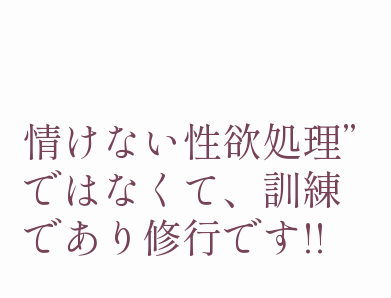情けない性欲処理”ではなくて、訓練であり修行です!!